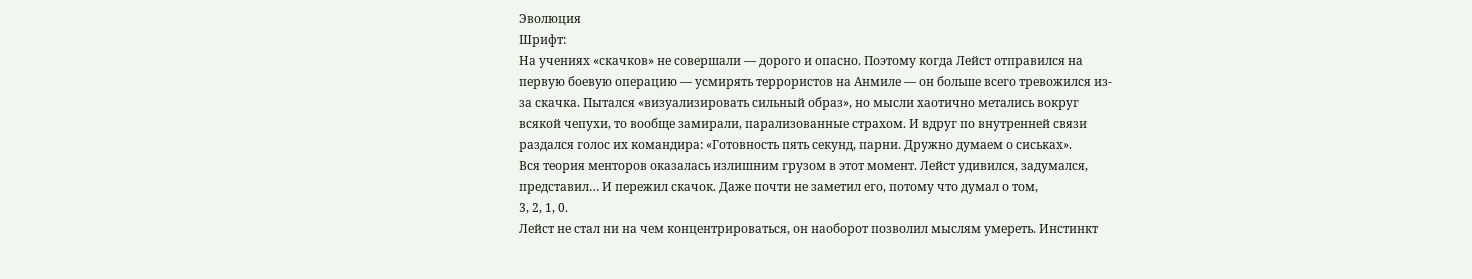Эволюция
Шрифт:
На учениях «скачков» не совершали — дорого и опасно. Поэтому когда Лейст отправился на первую боевую операцию — усмирять террористов на Анмиле — он больше всего тревожился из-за скачка. Пытался «визуализировать сильный образ», но мысли хаотично метались вокруг всякой чепухи, то вообще замирали, парализованные страхом. И вдруг по внутренней связи раздался голос их командира: «Готовность пять секунд, парни. Дружно думаем о сиськах».
Вся теория менторов оказалась излишним грузом в этот момент. Лейст удивился, задумался, представил… И пережил скачок. Даже почти не заметил его, потому что думал о том,
3, 2, 1, 0.
Лейст не стал ни на чем концентрироваться, он наоборот позволил мыслям умереть. Инстинкт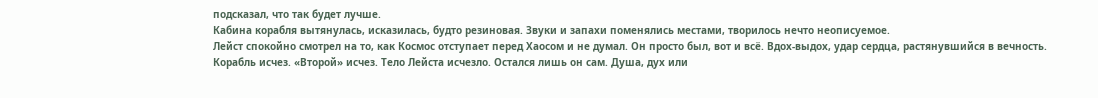подсказал, что так будет лучше.
Кабина корабля вытянулась, исказилась, будто резиновая. Звуки и запахи поменялись местами, творилось нечто неописуемое.
Лейст спокойно смотрел на то, как Космос отступает перед Хаосом и не думал. Он просто был, вот и всё. Вдох-выдох, удар сердца, растянувшийся в вечность.
Корабль исчез. «Второй» исчез. Тело Лейста исчезло. Остался лишь он сам. Душа, дух или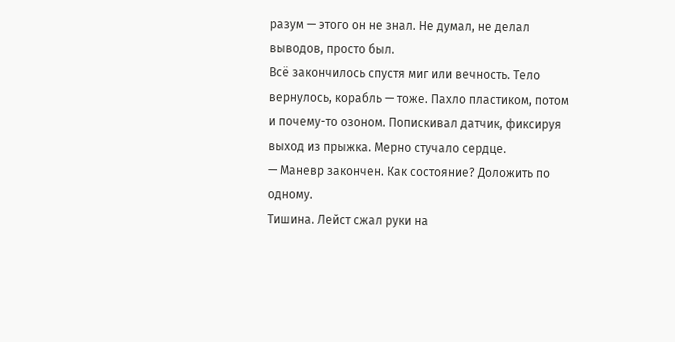разум — этого он не знал. Не думал, не делал выводов, просто был.
Всё закончилось спустя миг или вечность. Тело вернулось, корабль — тоже. Пахло пластиком, потом и почему-то озоном. Попискивал датчик, фиксируя выход из прыжка. Мерно стучало сердце.
— Маневр закончен. Как состояние? Доложить по одному.
Тишина. Лейст сжал руки на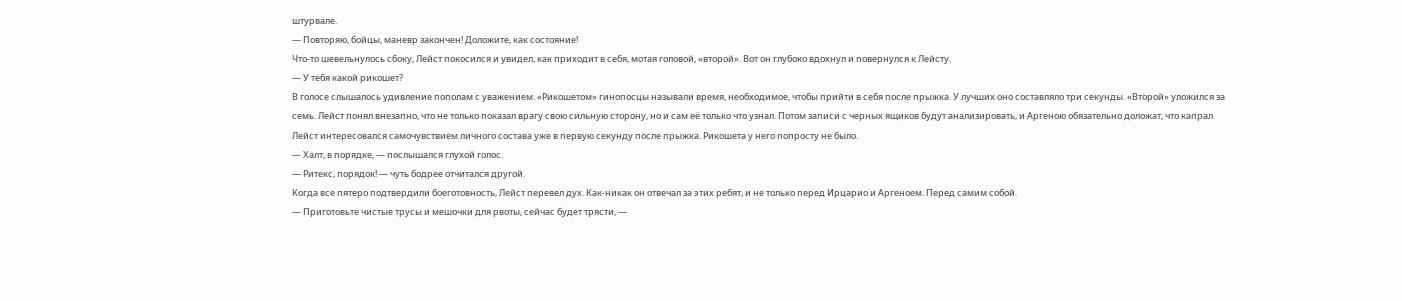штурвале.
— Повторяю, бойцы, маневр закончен! Доложите, как состояние!
Что-то шевельнулось сбоку, Лейст покосился и увидел, как приходит в себя, мотая головой, «второй». Вот он глубоко вдохнул и повернулся к Лейсту.
— У тебя какой рикошет?
В голосе слышалось удивление пополам с уважением. «Рикошетом» гинопосцы называли время, необходимое, чтобы прийти в себя после прыжка. У лучших оно составляло три секунды. «Второй» уложился за семь. Лейст понял внезапно, что не только показал врагу свою сильную сторону, но и сам её только что узнал. Потом записи с черных ящиков будут анализировать, и Аргеною обязательно доложат, что капрал Лейст интересовался самочувствием личного состава уже в первую секунду после прыжка. Рикошета у него попросту не было.
— Халт, в порядке, — послышался глухой голос.
— Ритекс, порядок! — чуть бодрее отчитался другой.
Когда все пятеро подтвердили боеготовность, Лейст перевел дух. Как-никак он отвечал за этих ребят, и не только перед Ирцарио и Аргеноем. Перед самим собой.
— Приготовьте чистые трусы и мешочки для рвоты, сейчас будет трясти, —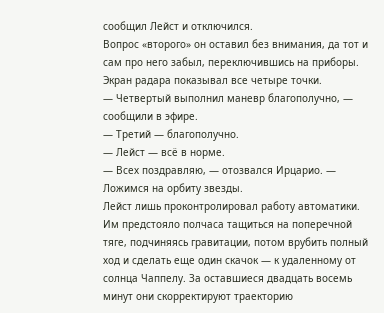сообщил Лейст и отключился.
Вопрос «второго» он оставил без внимания, да тот и сам про него забыл, переключившись на приборы. Экран радара показывал все четыре точки.
— Четвертый выполнил маневр благополучно, — сообщили в эфире.
— Третий — благополучно.
— Лейст — всё в норме.
— Всех поздравляю, — отозвался Ирцарио. — Ложимся на орбиту звезды.
Лейст лишь проконтролировал работу автоматики. Им предстояло полчаса тащиться на поперечной тяге, подчиняясь гравитации, потом врубить полный ход и сделать еще один скачок — к удаленному от солнца Чаппелу. За оставшиеся двадцать восемь минут они скорректируют траекторию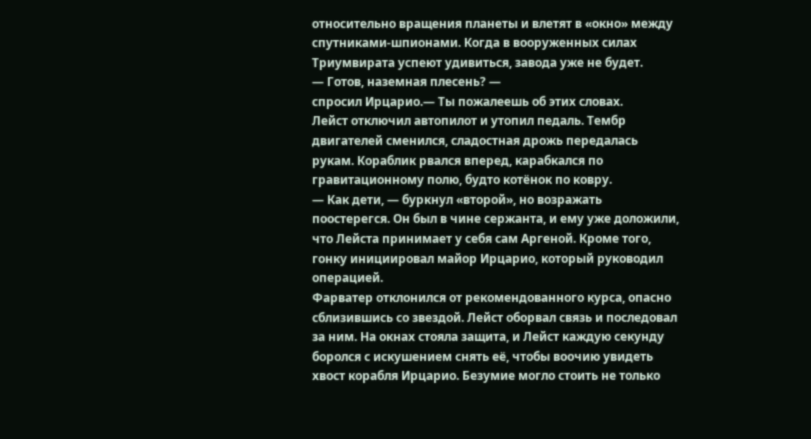относительно вращения планеты и влетят в «окно» между спутниками-шпионами. Когда в вооруженных силах Триумвирата успеют удивиться, завода уже не будет.
— Готов, наземная плесень? —
спросил Ирцарио.— Ты пожалеешь об этих словах.
Лейст отключил автопилот и утопил педаль. Тембр двигателей сменился, сладостная дрожь передалась рукам. Кораблик рвался вперед, карабкался по гравитационному полю, будто котёнок по ковру.
— Как дети, — буркнул «второй», но возражать поостерегся. Он был в чине сержанта, и ему уже доложили, что Лейста принимает у себя сам Аргеной. Кроме того, гонку инициировал майор Ирцарио, который руководил операцией.
Фарватер отклонился от рекомендованного курса, опасно сблизившись со звездой. Лейст оборвал связь и последовал за ним. На окнах стояла защита, и Лейст каждую секунду боролся с искушением снять её, чтобы воочию увидеть хвост корабля Ирцарио. Безумие могло стоить не только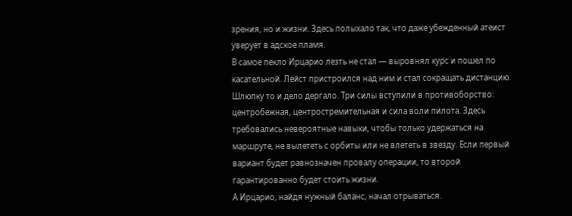зрения, но и жизни. Здесь полыхало так, что даже убежденный атеист уверует в адское пламя.
В самое пекло Ирцарио лезть не стал — выровнял курс и пошел по касательной. Лейст пристроился над ним и стал сокращать дистанцию. Шлюпку то и дело дергало. Три силы вступили в противоборство: центробежная, центростремительная и сила воли пилота. Здесь требовались невероятные навыки, чтобы только удержаться на маршруте, не вылететь с орбиты или не влететь в звезду. Если первый вариант будет равнозначен провалу операции, то второй гарантированно будет стоить жизни.
А Ирцарио, найдя нужный баланс, начал отрываться.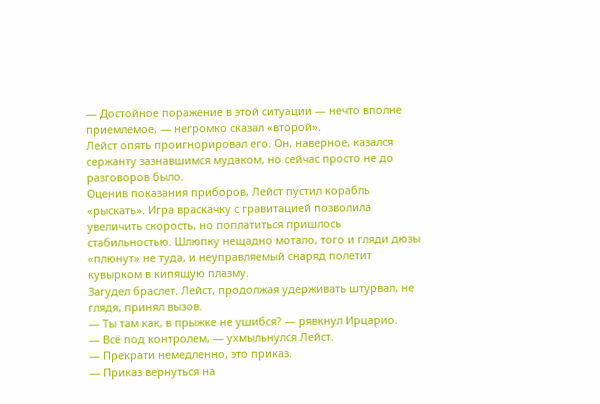— Достойное поражение в этой ситуации — нечто вполне приемлемое, — негромко сказал «второй».
Лейст опять проигнорировал его. Он, наверное, казался сержанту зазнавшимся мудаком, но сейчас просто не до разговоров было.
Оценив показания приборов, Лейст пустил корабль «рыскать». Игра враскачку с гравитацией позволила увеличить скорость, но поплатиться пришлось стабильностью. Шлюпку нещадно мотало, того и гляди дюзы «плюнут» не туда, и неуправляемый снаряд полетит кувырком в кипящую плазму.
Загудел браслет. Лейст, продолжая удерживать штурвал, не глядя, принял вызов.
— Ты там как, в прыжке не ушибся? — рявкнул Ирцарио.
— Всё под контролем, — ухмыльнулся Лейст.
— Прекрати немедленно, это приказ.
— Приказ вернуться на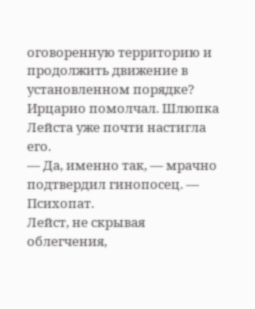оговоренную территорию и продолжить движение в установленном порядке?
Ирцарио помолчал. Шлюпка Лейста уже почти настигла его.
— Да, именно так, — мрачно подтвердил гинопосец. — Психопат.
Лейст, не скрывая облегчения,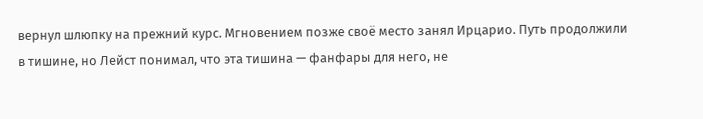вернул шлюпку на прежний курс. Мгновением позже своё место занял Ирцарио. Путь продолжили в тишине, но Лейст понимал, что эта тишина — фанфары для него, не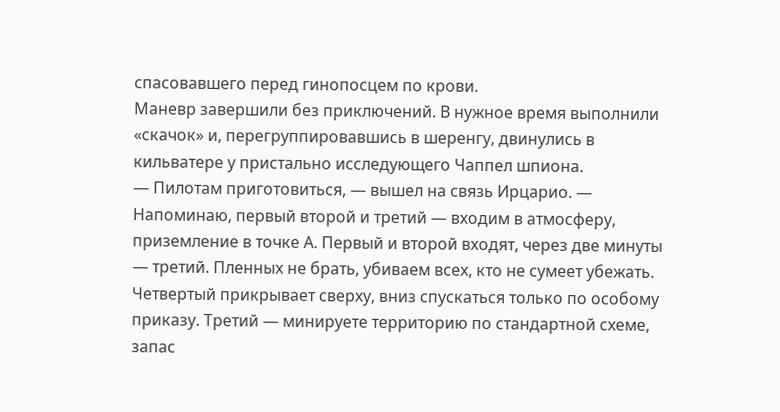спасовавшего перед гинопосцем по крови.
Маневр завершили без приключений. В нужное время выполнили «скачок» и, перегруппировавшись в шеренгу, двинулись в кильватере у пристально исследующего Чаппел шпиона.
— Пилотам приготовиться, — вышел на связь Ирцарио. — Напоминаю, первый второй и третий — входим в атмосферу, приземление в точке А. Первый и второй входят, через две минуты — третий. Пленных не брать, убиваем всех, кто не сумеет убежать. Четвертый прикрывает сверху, вниз спускаться только по особому приказу. Третий — минируете территорию по стандартной схеме, запас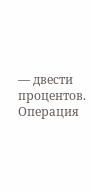— двести процентов. Операция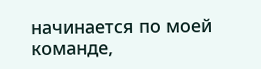начинается по моей команде,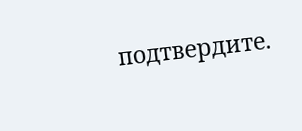подтвердите.